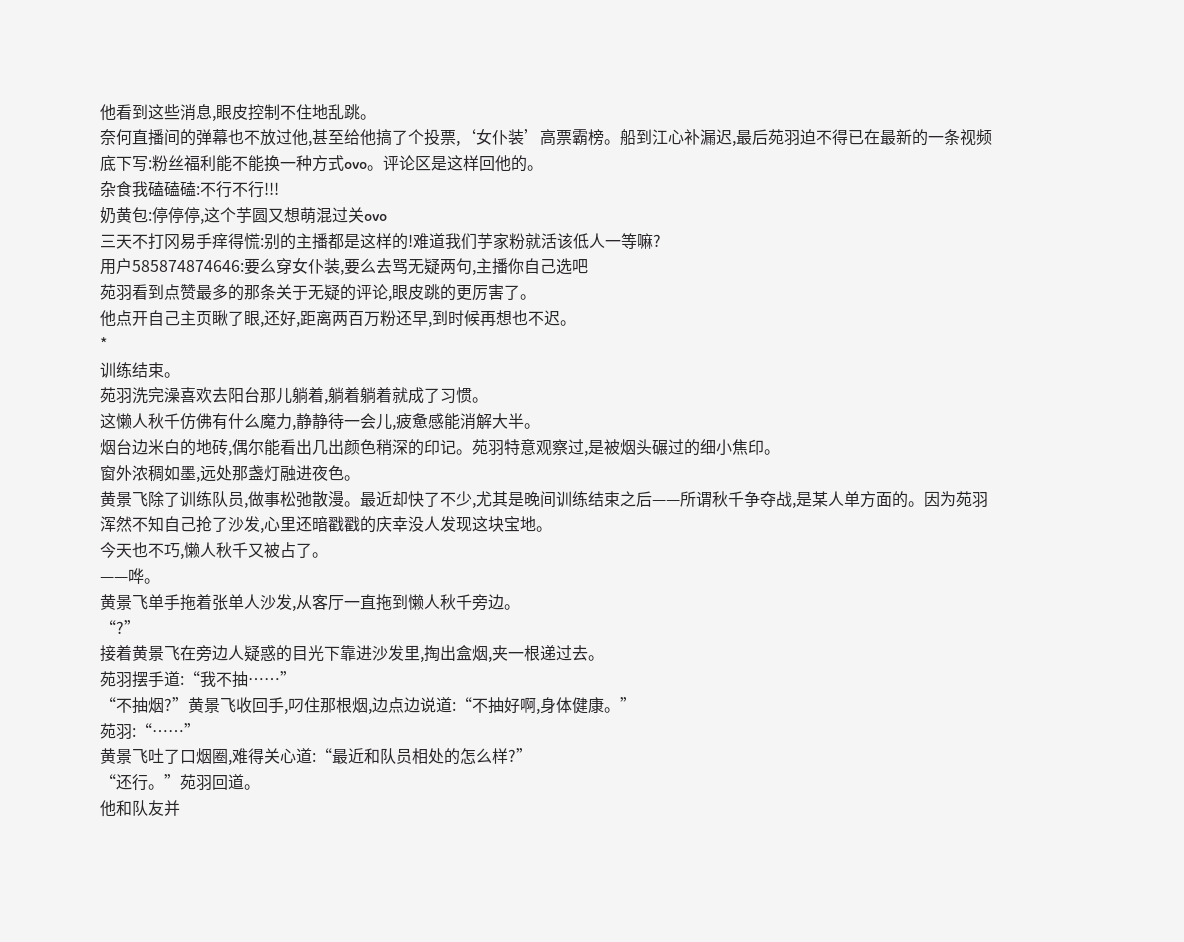他看到这些消息,眼皮控制不住地乱跳。
奈何直播间的弹幕也不放过他,甚至给他搞了个投票,‘女仆装’高票霸榜。船到江心补漏迟,最后苑羽迫不得已在最新的一条视频底下写:粉丝福利能不能换一种方式ovo。评论区是这样回他的。
杂食我磕磕磕:不行不行!!!
奶黄包:停停停,这个芋圆又想萌混过关ovo
三天不打冈易手痒得慌:别的主播都是这样的!难道我们芋家粉就活该低人一等嘛?
用户585874874646:要么穿女仆装,要么去骂无疑两句,主播你自己选吧
苑羽看到点赞最多的那条关于无疑的评论,眼皮跳的更厉害了。
他点开自己主页瞅了眼,还好,距离两百万粉还早,到时候再想也不迟。
*
训练结束。
苑羽洗完澡喜欢去阳台那儿躺着,躺着躺着就成了习惯。
这懒人秋千仿佛有什么魔力,静静待一会儿,疲惫感能消解大半。
烟台边米白的地砖,偶尔能看出几出颜色稍深的印记。苑羽特意观察过,是被烟头碾过的细小焦印。
窗外浓稠如墨,远处那盏灯融进夜色。
黄景飞除了训练队员,做事松弛散漫。最近却快了不少,尤其是晚间训练结束之后——所谓秋千争夺战,是某人单方面的。因为苑羽浑然不知自己抢了沙发,心里还暗戳戳的庆幸没人发现这块宝地。
今天也不巧,懒人秋千又被占了。
——哗。
黄景飞单手拖着张单人沙发,从客厅一直拖到懒人秋千旁边。
“?”
接着黄景飞在旁边人疑惑的目光下靠进沙发里,掏出盒烟,夹一根递过去。
苑羽摆手道:“我不抽……”
“不抽烟?”黄景飞收回手,叼住那根烟,边点边说道:“不抽好啊,身体健康。”
苑羽:“……”
黄景飞吐了口烟圈,难得关心道:“最近和队员相处的怎么样?”
“还行。”苑羽回道。
他和队友并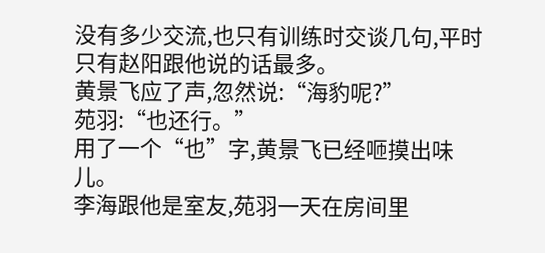没有多少交流,也只有训练时交谈几句,平时只有赵阳跟他说的话最多。
黄景飞应了声,忽然说:“海豹呢?”
苑羽:“也还行。”
用了一个“也”字,黄景飞已经咂摸出味儿。
李海跟他是室友,苑羽一天在房间里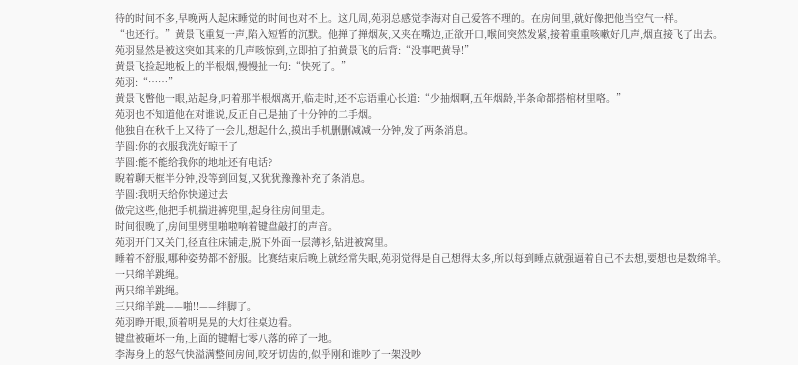待的时间不多,早晚两人起床睡觉的时间也对不上。这几周,苑羽总感觉李海对自己爱答不理的。在房间里,就好像把他当空气一样。
“也还行。”黄景飞重复一声,陷入短暂的沉默。他掸了掸烟灰,又夹在嘴边,正欲开口,喉间突然发紧,接着重重咳嗽好几声,烟直接飞了出去。
苑羽显然是被这突如其来的几声咳惊到,立即拍了拍黄景飞的后背:“没事吧黄导!”
黄景飞捡起地板上的半根烟,慢慢扯一句:“快死了。”
苑羽:“……”
黄景飞瞥他一眼,站起身,叼着那半根烟离开,临走时,还不忘语重心长道:“少抽烟啊,五年烟龄,半条命都搭棺材里咯。”
苑羽也不知道他在对谁说,反正自己是抽了十分钟的二手烟。
他独自在秋千上又待了一会儿,想起什么,摸出手机删删减减一分钟,发了两条消息。
芋圆:你的衣服我洗好晾干了
芋圆:能不能给我你的地址还有电话?
睨着聊天框半分钟,没等到回复,又犹犹豫豫补充了条消息。
芋圆:我明天给你快递过去
做完这些,他把手机揣进裤兜里,起身往房间里走。
时间很晚了,房间里劈里啪啦响着键盘敲打的声音。
苑羽开门又关门,径直往床铺走,脱下外面一层薄衫,钻进被窝里。
睡着不舒服,哪种姿势都不舒服。比赛结束后晚上就经常失眠,苑羽觉得是自己想得太多,所以每到睡点就强逼着自己不去想,要想也是数绵羊。
一只绵羊跳绳。
两只绵羊跳绳。
三只绵羊跳——啪!!——绊脚了。
苑羽睁开眼,顶着明晃晃的大灯往桌边看。
键盘被砸坏一角,上面的键帽七零八落的碎了一地。
李海身上的怒气快溢满整间房间,咬牙切齿的,似乎刚和谁吵了一架没吵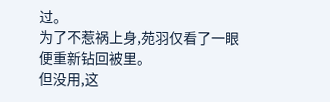过。
为了不惹祸上身,苑羽仅看了一眼便重新钻回被里。
但没用,这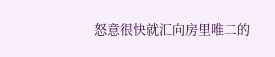怒意很快就汇向房里唯二的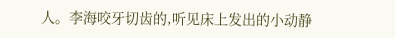人。李海咬牙切齿的,听见床上发出的小动静